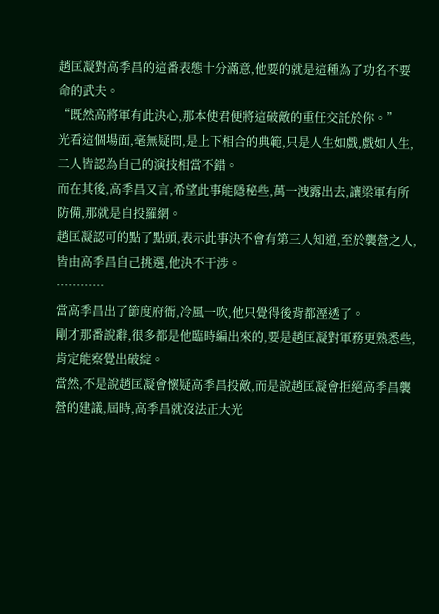趙匡凝對高季昌的這番表態十分滿意,他要的就是這種為了功名不要命的武夫。
“既然高將軍有此決心,那本使君便將這破敵的重任交託於你。”
光看這個場面,毫無疑問,是上下相合的典範,只是人生如戲,戲如人生,二人皆認為自己的演技相當不錯。
而在其後,高季昌又言,希望此事能隱秘些,萬一洩露出去,讓梁軍有所防備,那就是自投羅網。
趙匡凝認可的點了點頭,表示此事決不會有第三人知道,至於襲營之人,皆由高季昌自己挑選,他決不干涉。
…………
當高季昌出了節度府衙,冷風一吹,他只覺得後背都溼透了。
剛才那番說辭,很多都是他臨時編出來的,要是趙匡凝對軍務更熟悉些,肯定能察覺出破綻。
當然,不是說趙匡凝會懷疑高季昌投敵,而是說趙匡凝會拒絕高季昌襲營的建議,屆時,高季昌就沒法正大光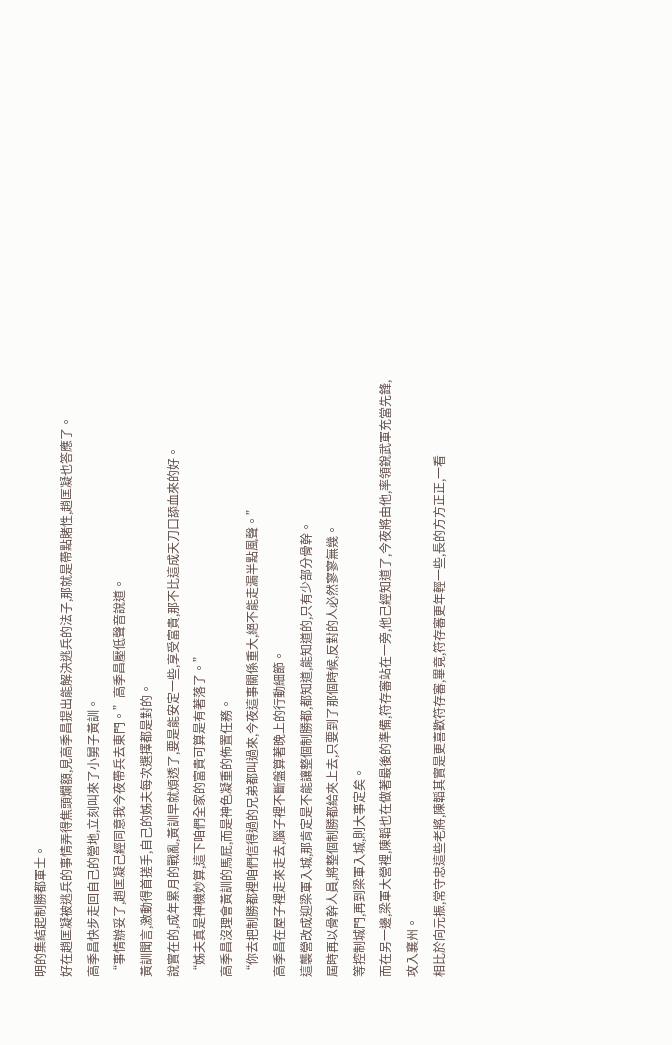明的集結起制勝都軍士。
好在趙匡凝被逃兵的事情弄得焦頭爛額,見高季昌提出能解決逃兵的法子,那就是帶點賭性,趙匡凝也答應了。
高季昌快步走回自己的營地,立刻叫來了小舅子黃訓。
“事情辦妥了,趙匡凝己經同意我今夜帶兵去東門。”高季昌壓低聲音說道。
黃訓聞言,激動得首搓手,自己的姊夫每次選擇都是對的。
說實在的,成年累月的戰亂,黃訓早就煩透了,要是能安定一些,享受富貴,那不比這成天刀口舔血來的好。
“姊夫真是神機妙算,這下咱們全家的富貴可算是有著落了。”
高季昌沒理會黃訓的馬屁,而是神色凝重的佈置任務。
“你去把制勝都裡咱們信得過的兄弟都叫過來,今夜這事關係重大,絕不能走漏半點風聲。”
高季昌在屋子裡走來走去,腦子裡不斷盤算著晚上的行動細節。
這襲營改成迎梁軍入城,那肯定是不能讓整個制勝都,都知道,能知道的,只有少部分骨幹。
屆時再以骨幹人員,將整個制勝都給夾上去,只要到了那個時候,反對的人必然寥寥無幾。
等控制城門,再到梁軍入城,則大事定矣。
而在另一邊,梁軍大營裡,陳韜也在做著最後的準備,符存審站在一旁,他己經知道了,今夜將由他,率領銳武軍充當先鋒,攻入襄州。
相比於向元振,常守忠這些老將,陳韜其實是更喜歡符存審,畢竟,符存審更年輕一些,長的方方正正,一看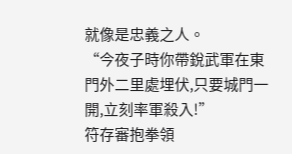就像是忠義之人。
“今夜子時你帶銳武軍在東門外二里處埋伏,只要城門一開,立刻率軍殺入!”
符存審抱拳領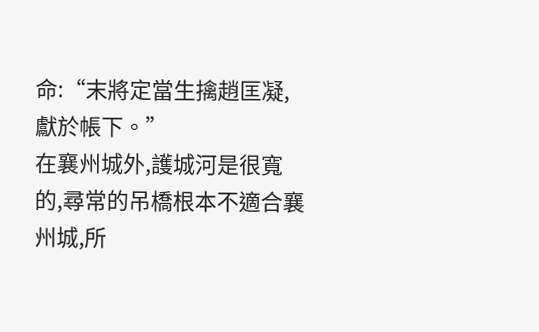命:“末將定當生擒趙匡凝,獻於帳下。”
在襄州城外,護城河是很寬的,尋常的吊橋根本不適合襄州城,所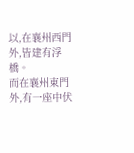以,在襄州西門外,皆建有浮橋。
而在襄州東門外,有一座中伏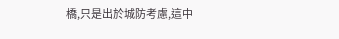橋,只是出於城防考慮,這中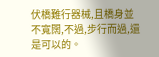伏橋難行器械,且橋身並不寬闊,不過,步行而過,還是可以的。